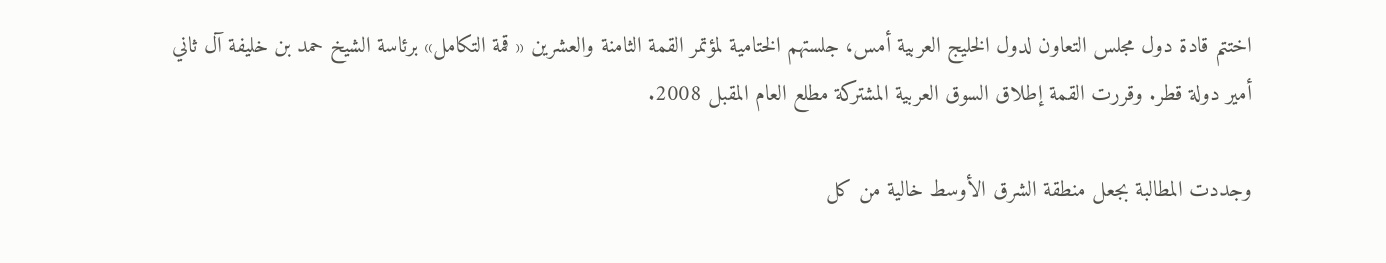اختتم قادة دول مجلس التعاون لدول الخليج العربية أمس، جلستهم الختامية لمؤتمر القمة الثامنة والعشرين « قمة التكامل» برئاسة الشيخ حمد بن خليفة آل ثاني أمير دولة قطر. وقررت القمة إطلاق السوق العربية المشتركة مطلع العام المقبل 2008.

وجددت المطالبة بجعل منطقة الشرق الأوسط خالية من كل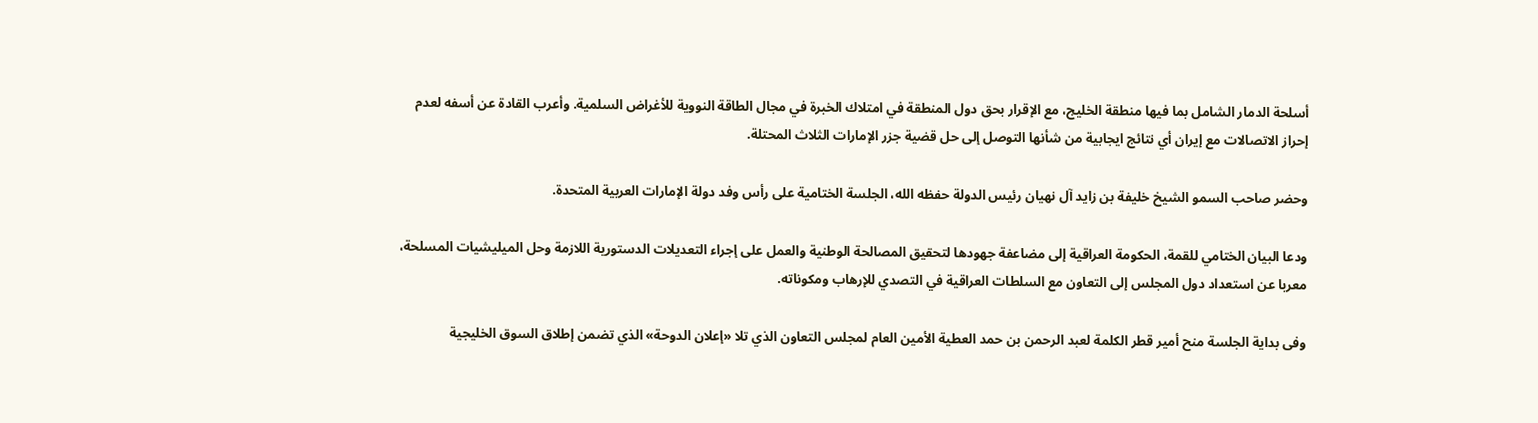أسلحة الدمار الشامل بما فيها منطقة الخليج، مع الإقرار بحق دول المنطقة في امتلاك الخبرة في مجال الطاقة النووية للأغراض السلمية. وأعرب القادة عن أسفه لعدم إحراز الاتصالات مع إيران أي نتائج ايجابية من شأنها التوصل إلى حل قضية جزر الإمارات الثلاث المحتلة.

وحضر صاحب السمو الشيخ خليفة بن زايد آل نهيان رئيس الدولة حفظه الله، الجلسة الختامية على رأس وفد دولة الإمارات العربية المتحدة.

ودعا البيان الختامي للقمة، الحكومة العراقية إلى مضاعفة جهودها لتحقيق المصالحة الوطنية والعمل على إجراء التعديلات الدستورية اللازمة وحل الميليشيات المسلحة، معربا عن استعداد دول المجلس إلى التعاون مع السلطات العراقية في التصدي للإرهاب ومكوناته.

وفى بداية الجلسة منح أمير قطر الكلمة لعبد الرحمن بن حمد العطية الأمين العام لمجلس التعاون الذي تلا «إعلان الدوحة» الذي تضمن إطلاق السوق الخليجية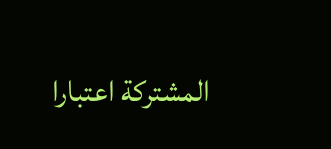المشتركة اعتبارا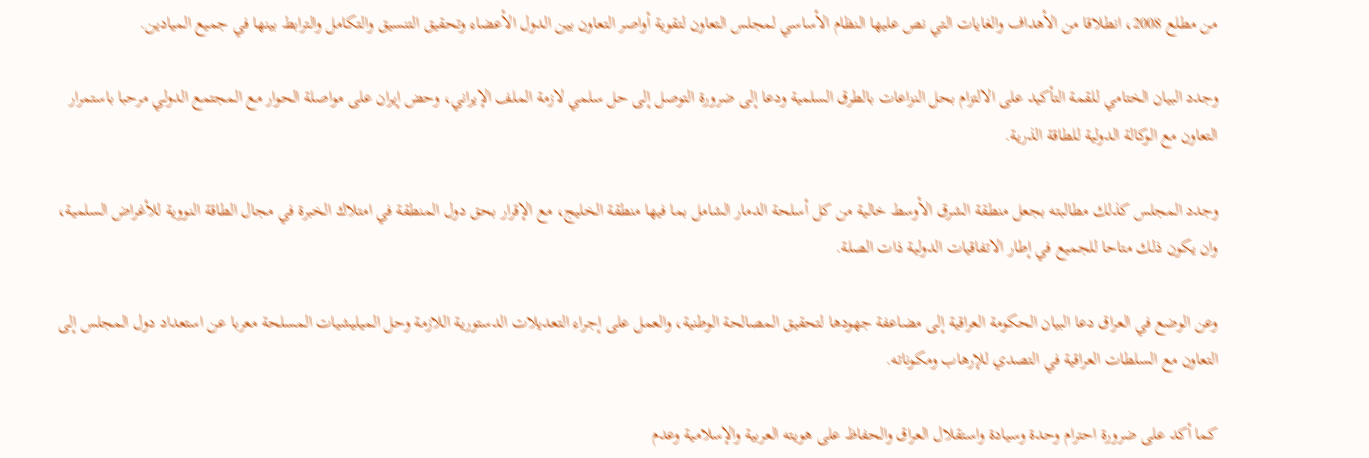من مطلع 2008، انطلاقا من الأهداف والغايات التي نص عليها النظام الأساسي لمجلس التعاون لتقوية أواصر التعاون بين الدول الأعضاء وتحقيق التنسيق والتكامل والترابط بينها في جميع الميادين.

وجدد البيان الختامي للقمة التأكيد على الالتزام بحل النزاعات بالطرق السلمية ودعا إلى ضرورة التوصل إلى حل سلمي لازمة الملف الإيراني، وحض إيران على مواصلة الحوار مع المجتمع الدولي مرحبا باستمرار التعاون مع الوكالة الدولية للطاقة الذرية.

وجدد المجلس كذلك مطالبته بجعل منطقة الشرق الأوسط خالية من كل أسلحة الدمار الشامل بما فيها منطقة الخليج، مع الإقرار بحق دول المنطقة في امتلاك الخبرة في مجال الطاقة النووية للأغراض السلمية، وان يكون ذلك متاحا للجميع في إطار الاتفاقيات الدولية ذات الصلة.

وعن الوضع في العراق دعا البيان الحكومة العراقية إلى مضاعفة جهودها لتحقيق المصالحة الوطنية، والعمل على إجراء التعديلات الدستورية اللازمة وحل الميليشيات المسلحة معربا عن استعداد دول المجلس إلى التعاون مع السلطات العراقية في التصدي للإرهاب ومكوناته.

كما أكد على ضرورة احترام وحدة وسيادة واستقلال العراق والحفاظ على هويته العربية والإسلامية وعدم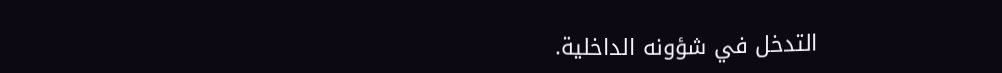التدخل في شؤونه الداخلية.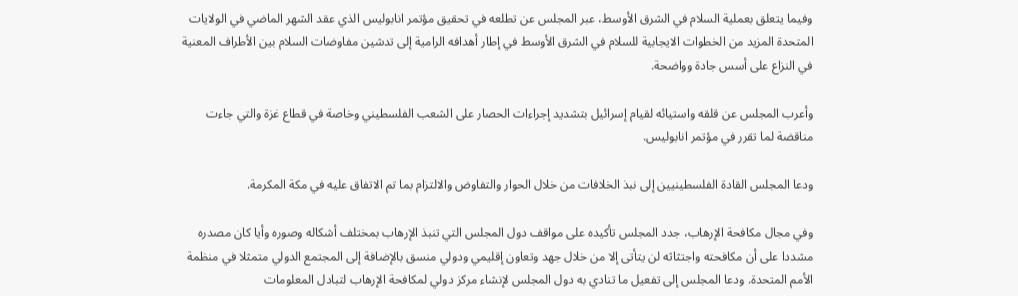وفيما يتعلق بعملية السلام في الشرق الأوسط، عبر المجلس عن تطلعه في تحقيق مؤتمر انابوليس الذي عقد الشهر الماضي في الولايات المتحدة المزيد من الخطوات الايجابية للسلام في الشرق الأوسط في إطار أهدافه الرامية إلى تدشين مفاوضات السلام بين الأطراف المعنية في النزاع على أسس جادة وواضحة.

وأعرب المجلس عن قلقه واستيائه لقيام إسرائيل بتشديد إجراءات الحصار على الشعب الفلسطيني وخاصة في قطاع غزة والتي جاءت مناقضة لما تقرر في مؤتمر انابوليس.

ودعا المجلس القادة الفلسطينيين إلى نبذ الخلافات من خلال الحوار والتفاوض والالتزام بما تم الاتفاق عليه في مكة المكرمة.

وفي مجال مكافحة الإرهاب، جدد المجلس تأكيده على مواقف دول المجلس التي تنبذ الإرهاب بمختلف أشكاله وصوره وأيا كان مصدره مشددا على أن مكافحته واجتثاثه لن يتأتى إلا من خلال جهد وتعاون إقليمي ودولي منسق بالإضافة إلى المجتمع الدولي متمثلا في منظمة الأمم المتحدة. ودعا المجلس إلى تفعيل ما تنادي به دول المجلس لإنشاء مركز دولي لمكافحة الإرهاب لتبادل المعلومات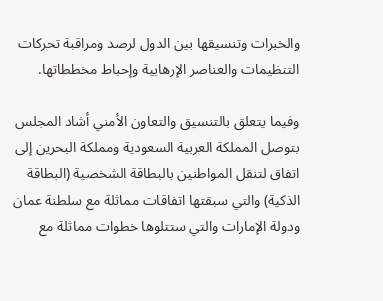والخبرات وتنسيقها بين الدول لرصد ومراقبة تحركات التنظيمات والعناصر الإرهابية وإحباط مخططاتها.

وفيما يتعلق بالتنسيق والتعاون الأمني أشاد المجلس بتوصل المملكة العربية السعودية ومملكة البحرين إلى اتفاق لتنقل المواطنين بالبطاقة الشخصية (البطاقة الذكية) والتي سبقتها اتفاقات مماثلة مع سلطنة عمان ودولة الإمارات والتي ستتلوها خطوات مماثلة مع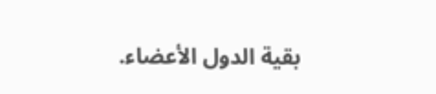بقية الدول الأعضاء.